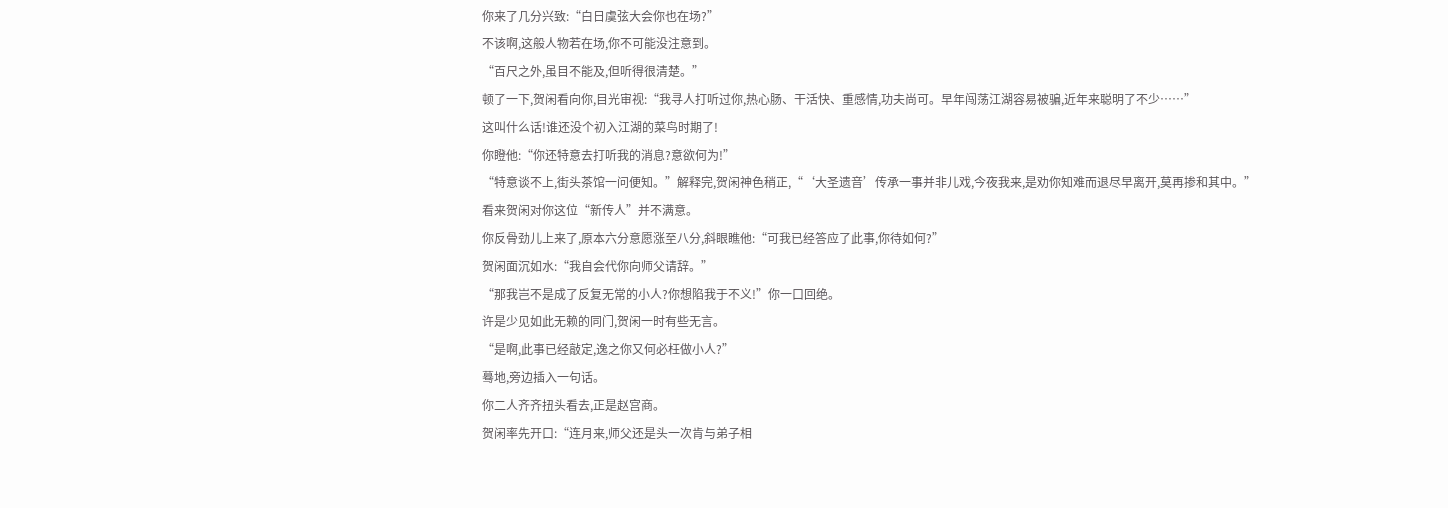你来了几分兴致:“白日虞弦大会你也在场?”
不该啊,这般人物若在场,你不可能没注意到。
“百尺之外,虽目不能及,但听得很清楚。”
顿了一下,贺闲看向你,目光审视:“我寻人打听过你,热心肠、干活快、重感情,功夫尚可。早年闯荡江湖容易被骗,近年来聪明了不少……”
这叫什么话!谁还没个初入江湖的菜鸟时期了!
你瞪他:“你还特意去打听我的消息?意欲何为!”
“特意谈不上,街头茶馆一问便知。”解释完,贺闲神色稍正,“‘大圣遗音’传承一事并非儿戏,今夜我来,是劝你知难而退尽早离开,莫再掺和其中。”
看来贺闲对你这位“新传人”并不满意。
你反骨劲儿上来了,原本六分意愿涨至八分,斜眼瞧他:“可我已经答应了此事,你待如何?”
贺闲面沉如水:“我自会代你向师父请辞。”
“那我岂不是成了反复无常的小人?你想陷我于不义!”你一口回绝。
许是少见如此无赖的同门,贺闲一时有些无言。
“是啊,此事已经敲定,逸之你又何必枉做小人?”
蓦地,旁边插入一句话。
你二人齐齐扭头看去,正是赵宫商。
贺闲率先开口:“连月来,师父还是头一次肯与弟子相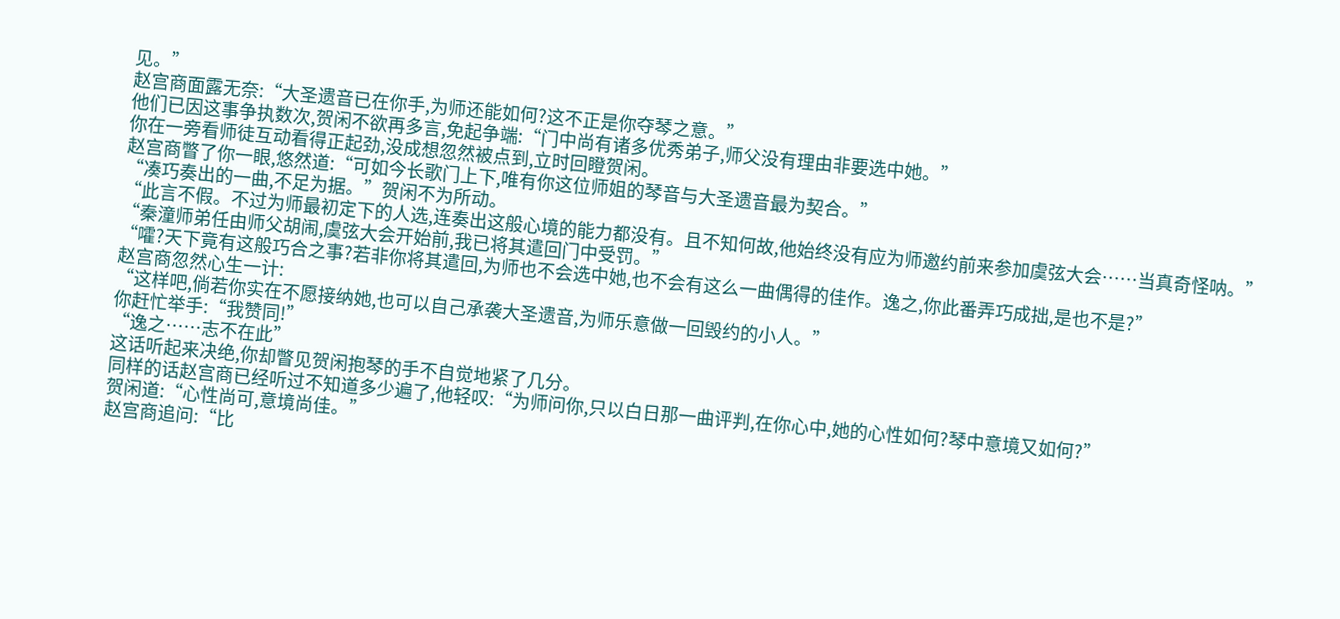见。”
赵宫商面露无奈:“大圣遗音已在你手,为师还能如何?这不正是你夺琴之意。”
他们已因这事争执数次,贺闲不欲再多言,免起争端:“门中尚有诸多优秀弟子,师父没有理由非要选中她。”
你在一旁看师徒互动看得正起劲,没成想忽然被点到,立时回瞪贺闲。
赵宫商瞥了你一眼,悠然道:“可如今长歌门上下,唯有你这位师姐的琴音与大圣遗音最为契合。”
“凑巧奏出的一曲,不足为据。”贺闲不为所动。
“此言不假。不过为师最初定下的人选,连奏出这般心境的能力都没有。且不知何故,他始终没有应为师邀约前来参加虞弦大会……当真奇怪呐。”
“秦潼师弟任由师父胡闹,虞弦大会开始前,我已将其遣回门中受罚。”
“嚯?天下竟有这般巧合之事?若非你将其遣回,为师也不会选中她,也不会有这么一曲偶得的佳作。逸之,你此番弄巧成拙,是也不是?”
赵宫商忽然心生一计:
“这样吧,倘若你实在不愿接纳她,也可以自己承袭大圣遗音,为师乐意做一回毁约的小人。”
你赶忙举手:“我赞同!”
“逸之……志不在此”
这话听起来决绝,你却瞥见贺闲抱琴的手不自觉地紧了几分。
同样的话赵宫商已经听过不知道多少遍了,他轻叹:“为师问你,只以白日那一曲评判,在你心中,她的心性如何?琴中意境又如何?”
贺闲道:“心性尚可,意境尚佳。”
赵宫商追问:“比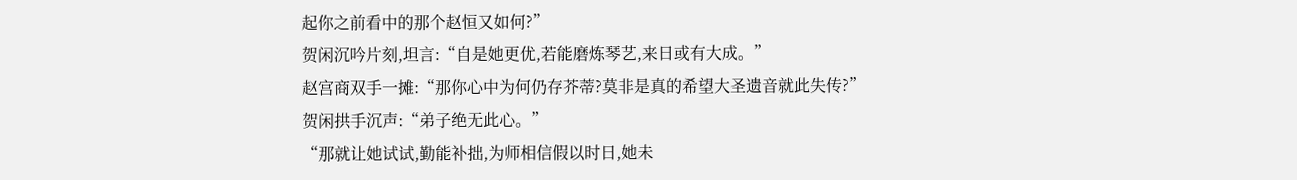起你之前看中的那个赵恒又如何?”
贺闲沉吟片刻,坦言:“自是她更优,若能磨炼琴艺,来日或有大成。”
赵宫商双手一摊:“那你心中为何仍存芥蒂?莫非是真的希望大圣遗音就此失传?”
贺闲拱手沉声:“弟子绝无此心。”
“那就让她试试,勤能补拙,为师相信假以时日,她未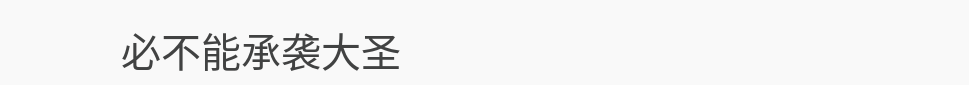必不能承袭大圣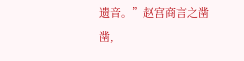遗音。”赵宫商言之凿凿,